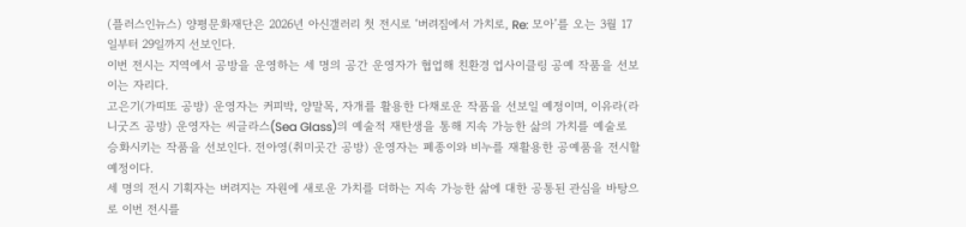(플러스인뉴스) 양평문화재단은 2026년 아신갤러리 첫 전시로 ‘버려짐에서 가치로, Re: 모아’를 오는 3월 17일부터 29일까지 선보인다.
이번 전시는 지역에서 공방을 운영하는 세 명의 공간 운영자가 협업해 친환경 업사이클링 공예 작품을 선보이는 자리다.
고은기(가띠또 공방) 운영자는 커피박, 양말목, 자개를 활용한 다채로운 작품을 선보일 예정이며, 이유라(라니굿즈 공방) 운영자는 씨글라스(Sea Glass)의 예술적 재탄생을 통해 지속 가능한 삶의 가치를 예술로 승화시키는 작품을 선보인다. 전아영(취미곳간 공방) 운영자는 폐종이와 비누를 재활용한 공예품을 전시할 예정이다.
세 명의 전시 기획자는 버려지는 자원에 새로운 가치를 더하는 지속 가능한 삶에 대한 공통된 관심을 바탕으로 이번 전시를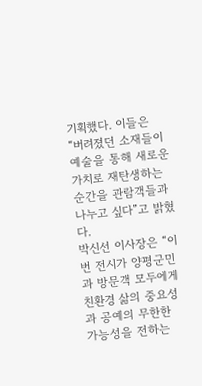기획했다. 이들은 “버려졌던 소재들이 예술을 통해 새로운 가치로 재탄생하는 순간을 관람객들과 나누고 싶다”고 밝혔다.
박신선 이사장은 “이번 전시가 양평군민과 방문객 모두에게 친환경 삶의 중요성과 공예의 무한한 가능성을 전하는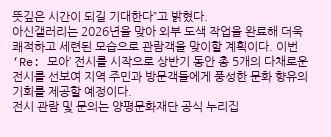뜻깊은 시간이 되길 기대한다”고 밝혔다.
아신갤러리는 2026년을 맞아 외부 도색 작업을 완료해 더욱 쾌적하고 세련된 모습으로 관람객을 맞이할 계획이다. 이번 ‘Re: 모아’ 전시를 시작으로 상반기 동안 총 5개의 다채로운 전시를 선보여 지역 주민과 방문객들에게 풍성한 문화 향유의 기회를 제공할 예정이다.
전시 관람 및 문의는 양평문화재단 공식 누리집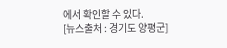에서 확인할 수 있다.
[뉴스출처 : 경기도 양평군]